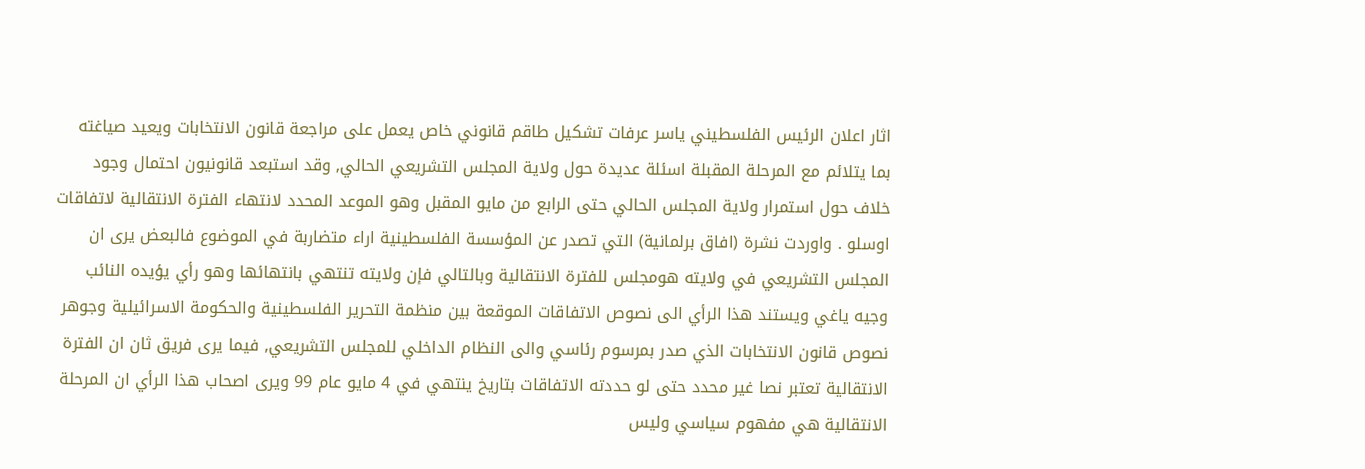اثار اعلان الرئيس الفلسطيني ياسر عرفات تشكيل طاقم قانوني خاص يعمل على مراجعة قانون الانتخابات ويعيد صياغته بما يتلائم مع المرحلة المقبلة اسئلة عديدة حول ولاية المجلس التشريعي الحالي, وقد استبعد قانونيون احتمال وجود خلاف حول استمرار ولاية المجلس الحالي حتى الرابع من مايو المقبل وهو الموعد المحدد لانتهاء الفترة الانتقالية لاتفاقات اوسلو . واوردت نشرة (افاق برلمانية) التي تصدر عن المؤسسة الفلسطينية اراء متضاربة في الموضوع فالبعض يرى ان المجلس التشريعي في ولايته هومجلس للفترة الانتقالية وبالتالي فإن ولايته تنتهي بانتهائها وهو رأي يؤيده النائب وجيه ياغي ويستند هذا الرأي الى نصوص الاتفاقات الموقعة بين منظمة التحرير الفلسطينية والحكومة الاسرائيلية وجوهر نصوص قانون الانتخابات الذي صدر بمرسوم رئاسي والى النظام الداخلي للمجلس التشريعي, فيما يرى فريق ثان ان الفترة الانتقالية تعتبر نصا غير محدد حتى لو حددته الاتفاقات بتاريخ ينتهي في 4 مايو عام 99 ويرى اصحاب هذا الرأي ان المرحلة الانتقالية هي مفهوم سياسي وليس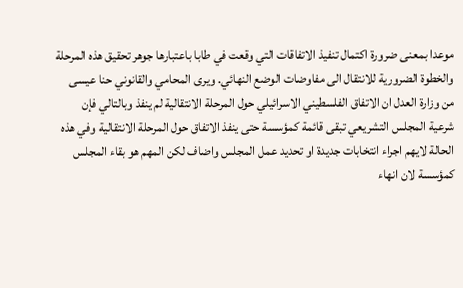موعدا بمعنى ضرورة اكتمال تنفيذ الاتفاقات التي وقعت في طابا باعتبارها جوهر تحقيق هذه المرحلة والخطوة الضرورية للانتقال الى مفاوضات الوضع النهائي. ويرى المحامي والقانوني حنا عيسى من وزارة العدل ان الاتفاق الفلسطيني الاسرائيلي حول المرحلة الانتقالية لم ينفذ وبالتالي فإن شرعية المجلس التشريعي تبقى قائمة كمؤسسة حتى ينفذ الاتفاق حول المرحلة الانتقالية وفي هذه الحالة لايهم اجراء انتخابات جديدة او تحديد عمل المجلس واضاف لكن المهم هو بقاء المجلس كمؤسسة لان انهاء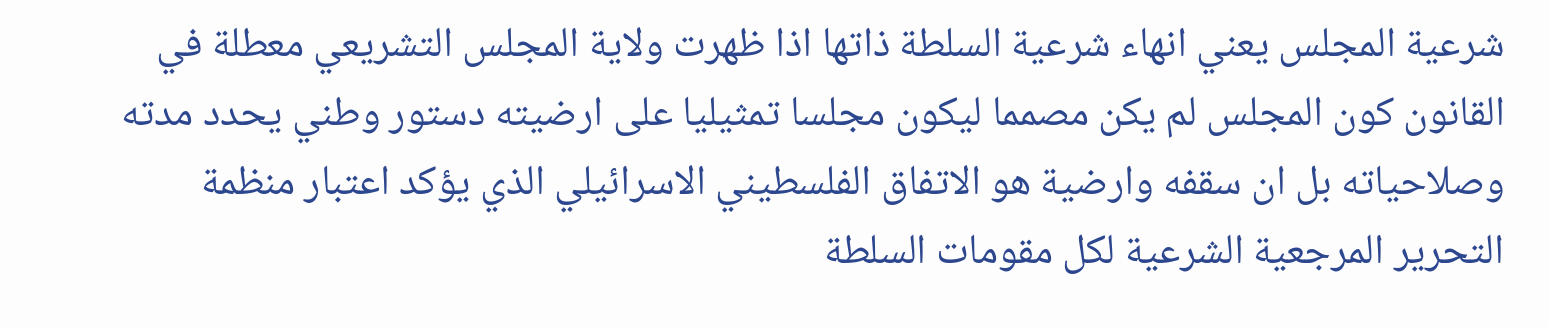شرعية المجلس يعني انهاء شرعية السلطة ذاتها اذا ظهرت ولاية المجلس التشريعي معطلة في القانون كون المجلس لم يكن مصمما ليكون مجلسا تمثيليا على ارضيته دستور وطني يحدد مدته وصلاحياته بل ان سقفه وارضية هو الاتفاق الفلسطيني الاسرائيلي الذي يؤكد اعتبار منظمة التحرير المرجعية الشرعية لكل مقومات السلطة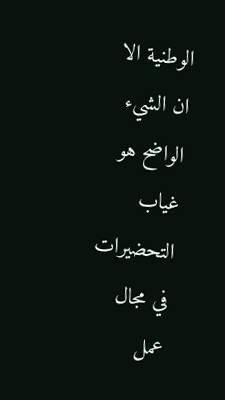الوطنية الا ان الشيء الواضح هو غياب التحضيرات في مجال عمل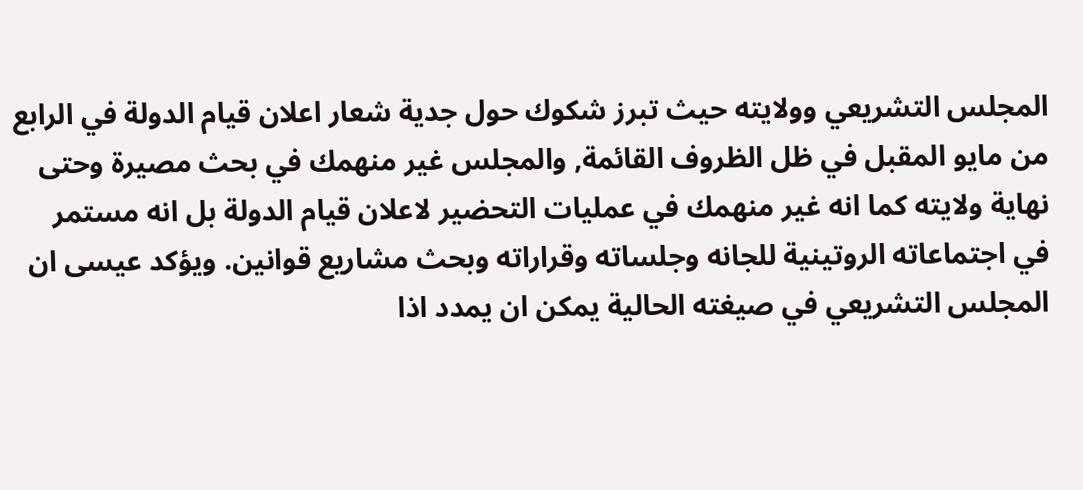المجلس التشريعي وولايته حيث تبرز شكوك حول جدية شعار اعلان قيام الدولة في الرابع من مايو المقبل في ظل الظروف القائمة, والمجلس غير منهمك في بحث مصيرة وحتى نهاية ولايته كما انه غير منهمك في عمليات التحضير لاعلان قيام الدولة بل انه مستمر في اجتماعاته الروتينية للجانه وجلساته وقراراته وبحث مشاريع قوانين. ويؤكد عيسى ان المجلس التشريعي في صيغته الحالية يمكن ان يمدد اذا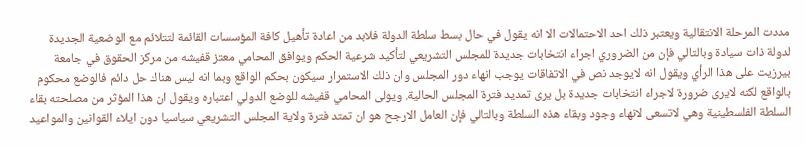مددت المرحلة الانتقالية ويعتبر ذلك احد الاحتمالات الا انه يقول في حال بسط سلطة الدولة فلابد من اعادة تأهيل كافة المؤسسات القائمة لتتلائم مع الوضعية الجديدة لدولة ذات سيادة وبالتالي فإن من الضروري اجراء انتخابات جديدة للمجلس التشريعي لتأكيد شرعية الحكم ويوافق المحامي معتز قفيشه من مركز الحقوق في جامعة بيرزيت على هذا الرأي ويقول انه لايوجد نص في الاتفاقات يوجب انهاء دور المجلس وان ذلك الاستمرار سيكون بحكم الواقع وبما انه ليس هناك حل دائم فالوضع محكوم بالواقع لكنه لايرى ضرورة لاجراء انتخابات جديدة بل يرى تمديد فترة المجلس الحالية. ويولى المحامي قفيشه للوضع الدولي اعتباره ويقول ان هذا المؤثر من مصلحته بقاء السلطة الفلسطينية وهي لاتسعى لانهاء وجود وبقاء هذه السلطة وبالتالي فإن العامل الارجح هو ان تمتد فترة ولاية المجلس التشريعي سياسيا دون ايلاء القوانين والمواعيد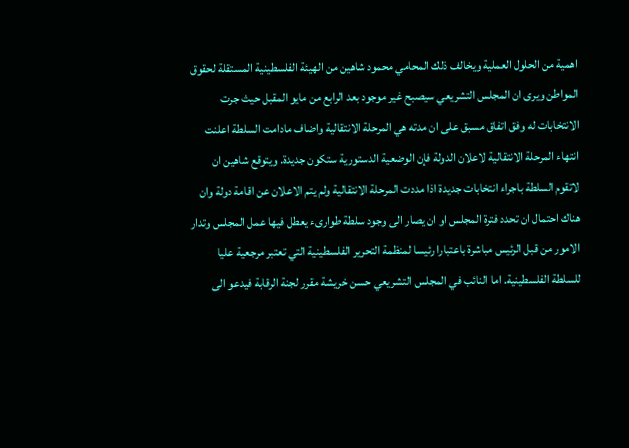اهمية من الحلول العملية ويخالف ذلك المحامي محمود شاهين من الهيئة الفلسطينية المستقلة لحقوق المواطن ويرى ان المجلس التشريعي سيصبح غير موجود بعد الرابع من مايو المقبل حيث جرت الانتخابات له وفق اتفاق مسبق على ان مدته هي المرحلة الانتقالية واضاف مادامت السلطة اعلنت انتهاء المرحلة الانتقالية لاعلان الدولة فإن الوضعية الدستورية ستكون جديدة. ويتوقع شاهين ان لاتقوم السلطة باجراء انتخابات جديدة اذا مددت المرحلة الانتقالية ولم يتم الاعلان عن اقامة دولة وان هناك احتمال ان تحدد فترة المجلس او ان يصار الى وجود سلطة طوارىء يعطل فيها عمل المجلس وتدار الامور من قبل الرئيس مباشرة باعتبارا رئيسا لمنظمة التحرير الفلسطينية التي تعتبر مرجعية عليا للسلطة الفلسطينية. اما النائب في المجلس التشريعي حسن خريشة مقرر لجنة الرقابة فيدعو الى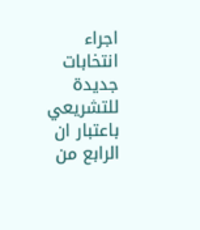اجراء انتخابات جديدة للتشريعي باعتبار ان الرابع من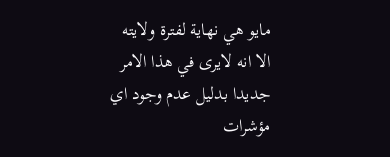مايو هي نهاية لفترة ولايته الا انه لايرى في هذا الامر جديدا بدليل عدم وجود اي مؤشرات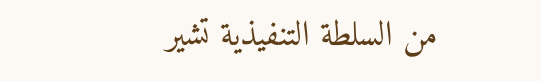من السلطة التنفيذية تشير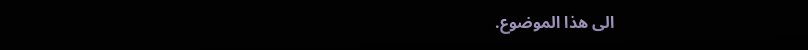الى هذا الموضوع.